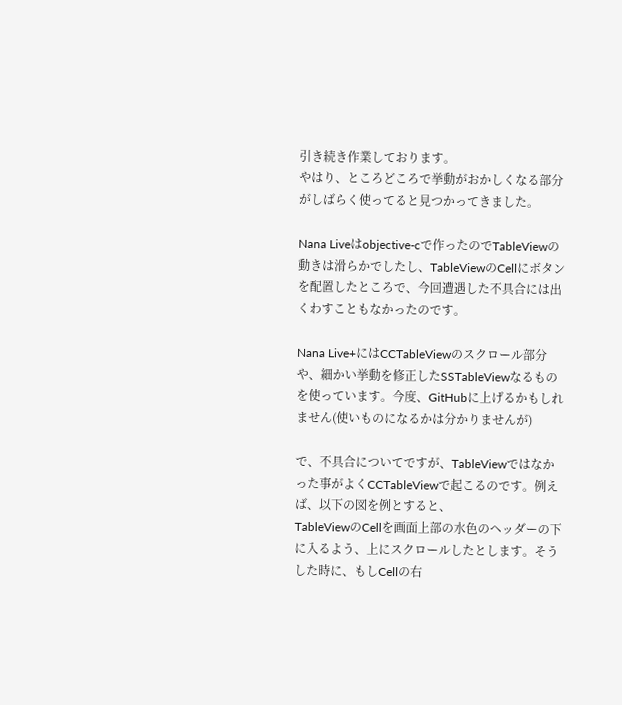引き続き作業しております。
やはり、ところどころで挙動がおかしくなる部分がしばらく使ってると見つかってきました。

Nana Liveはobjective-cで作ったのでTableViewの動きは滑らかでしたし、TableViewのCellにボタンを配置したところで、今回遭遇した不具合には出くわすこともなかったのです。

Nana Live+にはCCTableViewのスクロール部分や、細かい挙動を修正したSSTableViewなるものを使っています。今度、GitHubに上げるかもしれません(使いものになるかは分かりませんが)

で、不具合についてですが、TableViewではなかった事がよくCCTableViewで起こるのです。例えば、以下の図を例とすると、
TableViewのCellを画面上部の水色のヘッダーの下に入るよう、上にスクロールしたとします。そうした時に、もしCellの右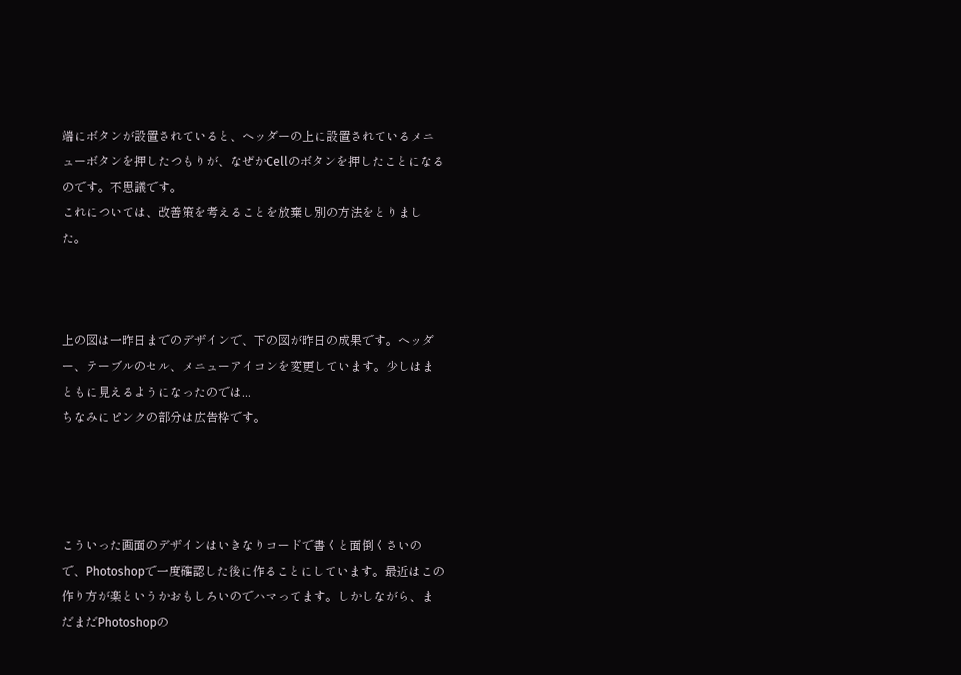端にボタンが設置されていると、ヘッダーの上に設置されているメニューボタンを押したつもりが、なぜかCellのボタンを押したことになるのです。不思議です。
これについては、改善策を考えることを放棄し別の方法をとりました。



上の図は一昨日までのデザインで、下の図が昨日の成果です。ヘッダー、テーブルのセル、メニューアイコンを変更しています。少しはまともに見えるようになったのでは...
ちなみにピンクの部分は広告枠です。




こういった画面のデザインはいきなりコードで書くと面倒くさいので、Photoshopで一度確認した後に作ることにしています。最近はこの作り方が楽というかおもしろいのでハマってます。しかしながら、まだまだPhotoshopの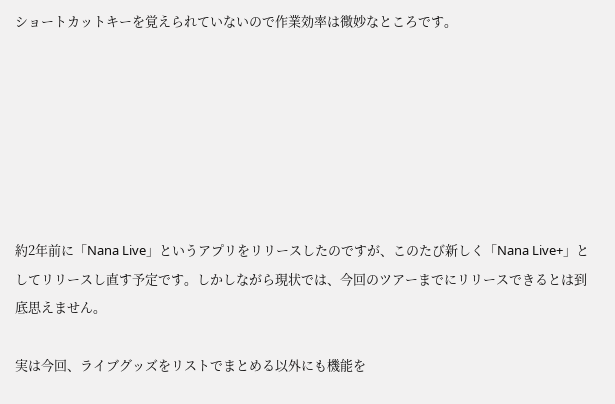ショートカットキーを覚えられていないので作業効率は微妙なところです。







約2年前に「Nana Live」というアプリをリリースしたのですが、このたび新しく「Nana Live+」としてリリースし直す予定です。しかしながら現状では、今回のツアーまでにリリースできるとは到底思えません。

実は今回、ライブグッズをリストでまとめる以外にも機能を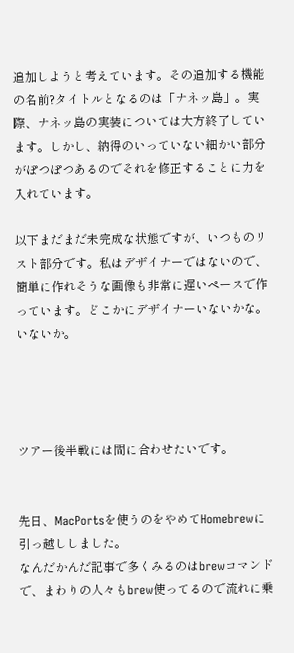追加しようと考えています。その追加する機能の名前?タイトルとなるのは「ナネッ島」。実際、ナネッ島の実装については大方終了しています。しかし、納得のいっていない細かい部分がぽつぽつあるのでそれを修正することに力を入れています。

以下まだまだ未完成な状態ですが、いつものリスト部分です。私はデザイナーではないので、簡単に作れそうな画像も非常に遅いペースで作っています。どこかにデザイナーいないかな。いないか。




ツアー後半戦には間に合わせたいです。


先日、MacPortsを使うのをやめてHomebrewに引っ越ししました。
なんだかんだ記事で多くみるのはbrewコマンドで、まわりの人々もbrew使ってるので流れに乗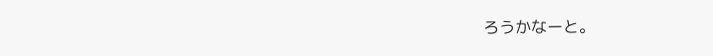ろうかなーと。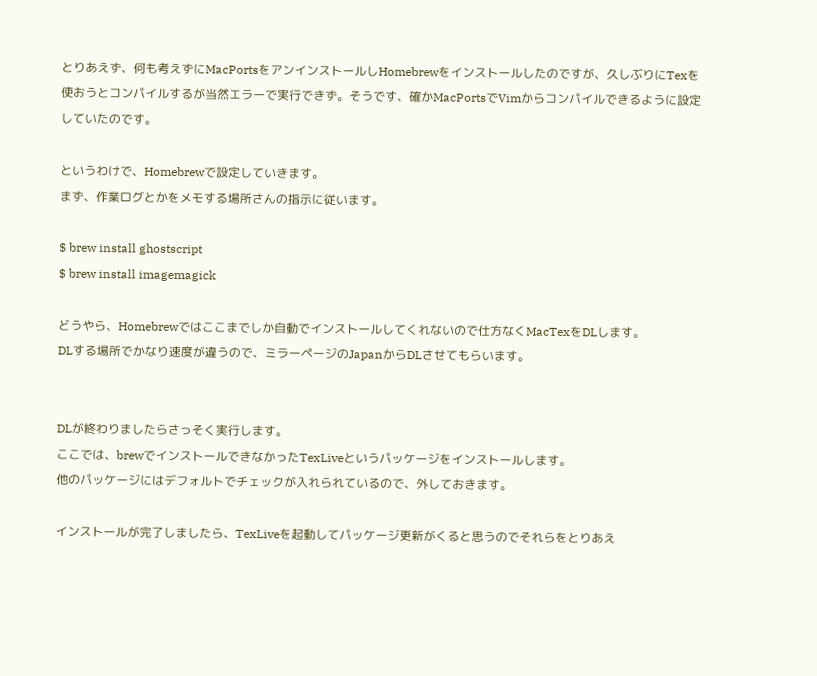とりあえず、何も考えずにMacPortsをアンインストールしHomebrewをインストールしたのですが、久しぶりにTexを使おうとコンパイルするが当然エラーで実行できず。そうです、確かMacPortsでVimからコンパイルできるように設定していたのです。

というわけで、Homebrewで設定していきます。
まず、作業ログとかをメモする場所さんの指示に従います。

$ brew install ghostscript
$ brew install imagemagick

どうやら、Homebrewではここまでしか自動でインストールしてくれないので仕方なくMacTexをDLします。
DLする場所でかなり速度が違うので、ミラーページのJapanからDLさせてもらいます。


DLが終わりましたらさっそく実行します。
ここでは、brewでインストールできなかったTexLiveというパッケージをインストールします。
他のパッケージにはデフォルトでチェックが入れられているので、外しておきます。

インストールが完了しましたら、TexLiveを起動してパッケージ更新がくると思うのでそれらをとりあえ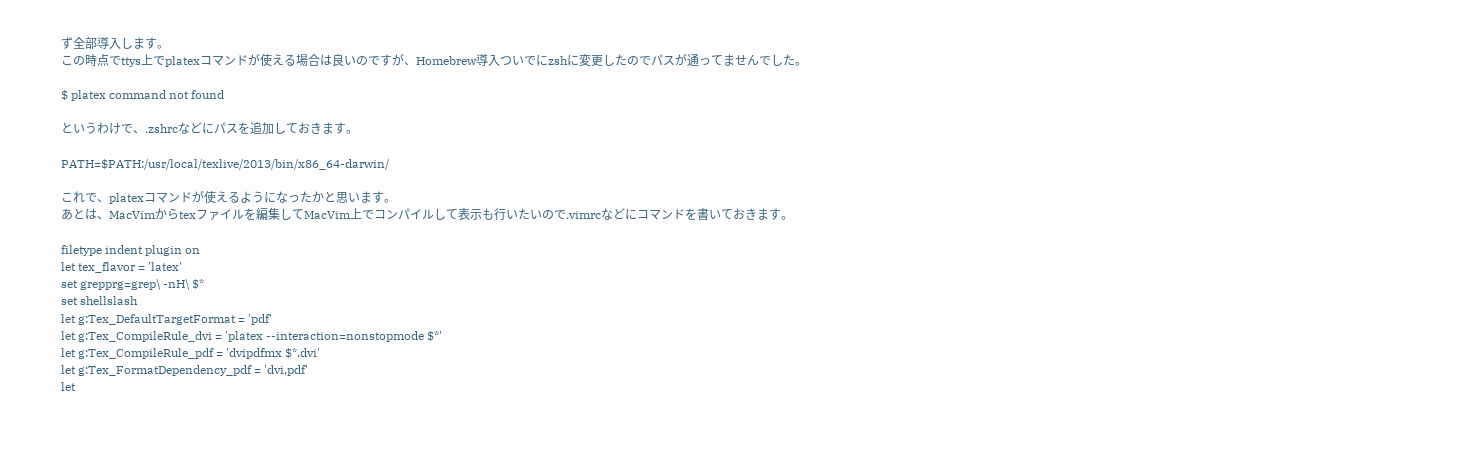ず全部導入します。
この時点でttys上でplatexコマンドが使える場合は良いのですが、Homebrew導入ついでにzshに変更したのでパスが通ってませんでした。

$ platex command not found

というわけで、.zshrcなどにパスを追加しておきます。

PATH=$PATH:/usr/local/texlive/2013/bin/x86_64-darwin/

これで、platexコマンドが使えるようになったかと思います。
あとは、MacVimからtexファイルを編集してMacVim上でコンパイルして表示も行いたいので.vimrcなどにコマンドを書いておきます。

filetype indent plugin on
let tex_flavor = 'latex'
set grepprg=grep\ -nH\ $*
set shellslash
let g:Tex_DefaultTargetFormat = 'pdf'
let g:Tex_CompileRule_dvi = 'platex --interaction=nonstopmode $*'
let g:Tex_CompileRule_pdf = 'dvipdfmx $*.dvi'
let g:Tex_FormatDependency_pdf = 'dvi,pdf'
let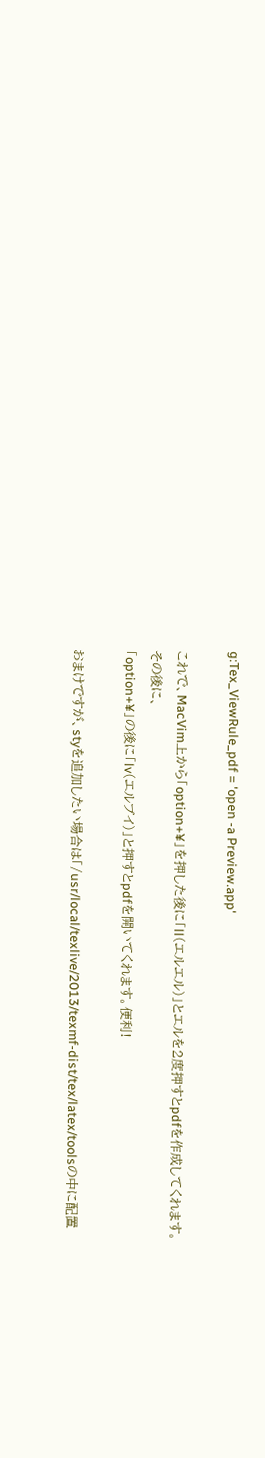g:Tex_ViewRule_pdf = 'open -a Preview.app'

これで、MacVim上から「option+¥」を押した後に「ll(エルエル)」とエルを2度押すとpdfを作成してくれます。
その後に、
「option+¥」の後に「lv(エルブイ)」と押すとpdfを開いてくれます。便利!

おまけですが、styを追加したい場合は「/usr/local/texlive/2013/texmf-dist/tex/latex/toolsの中に配置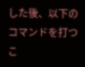した後、以下のコマンドを打つこ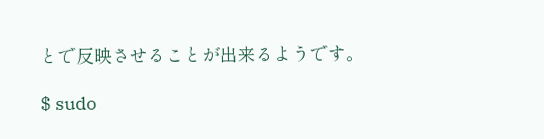とで反映させることが出来るようです。

$ sudo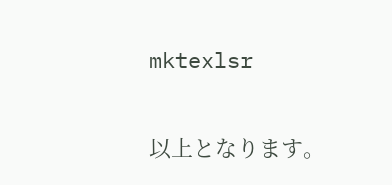mktexlsr


以上となります。